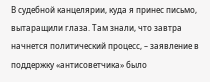В судебной канцелярии, куда я принес письмо, вытаращили глаза. Там знали, что завтра начнется политический процесс, – заявление в поддержку «антисоветчика» было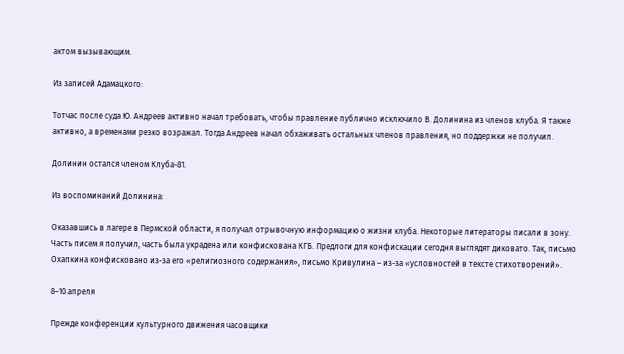актом вызывающим.

Из записей Адамацкого:

Тотчас после суда Ю. Андреев активно начал требовать, чтобы правление публично исключило В. Долинина из членов клуба. Я также активно, а временами резко возражал. Тогда Андреев начал обхаживать остальных членов правления, но поддержки не получил.

Долинин остался членом Клуба-81.

Из воспоминаний Долинина:

Оказавшись в лагере в Пермской области, я получал отрывочную информацию о жизни клуба. Некоторые литераторы писали в зону. Часть писем я получил, часть была украдена или конфискована КГБ. Предлоги для конфискации сегодня выглядят диковато. Так, письмо Охапкина конфисковано из-за его «религиозного содержания», письмо Кривулина – из-за «условностей в тексте стихотворений».

8–10 апреля

Прежде конференции культурного движения часовщики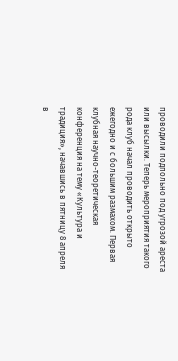проводили подпольно под угрозой ареста или высылки. Теперь мероприятия такого рода клуб начал проводить открыто ежегодно и с большим размахом. Первая клубная научно-теоретическая конференция на тему «Культура и традиция», начавшись в пятницу 8 апреля в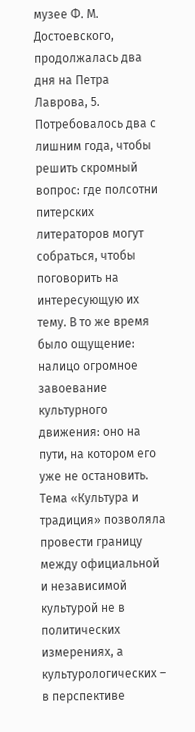музее Ф. М. Достоевского, продолжалась два дня на Петра Лаврова, 5. Потребовалось два с лишним года, чтобы решить скромный вопрос: где полсотни питерских литераторов могут собраться, чтобы поговорить на интересующую их тему. В то же время было ощущение: налицо огромное завоевание культурного движения: оно на пути, на котором его уже не остановить. Тема «Культура и традиция» позволяла провести границу между официальной и независимой культурой не в политических измерениях, а культурологических – в перспективе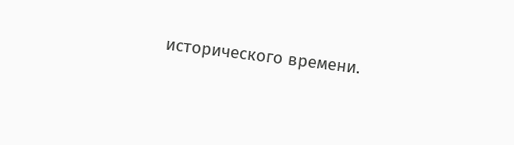исторического времени.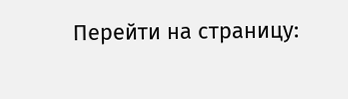Перейти на страницу: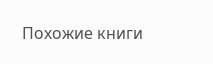Похожие книги